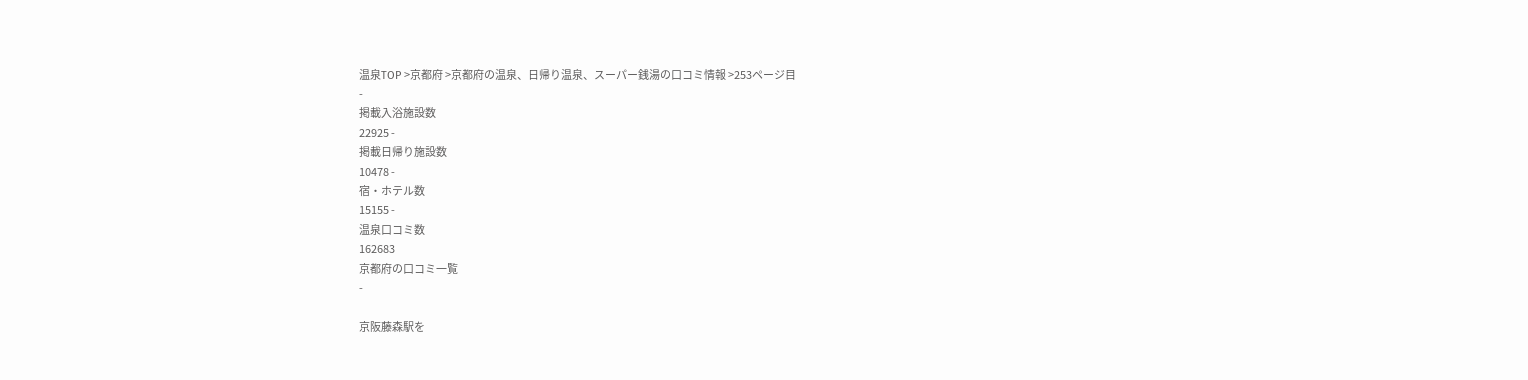温泉TOP >京都府 >京都府の温泉、日帰り温泉、スーパー銭湯の口コミ情報 >253ページ目
-
掲載入浴施設数
22925 -
掲載日帰り施設数
10478 -
宿・ホテル数
15155 -
温泉口コミ数
162683
京都府の口コミ一覧
-

京阪藤森駅を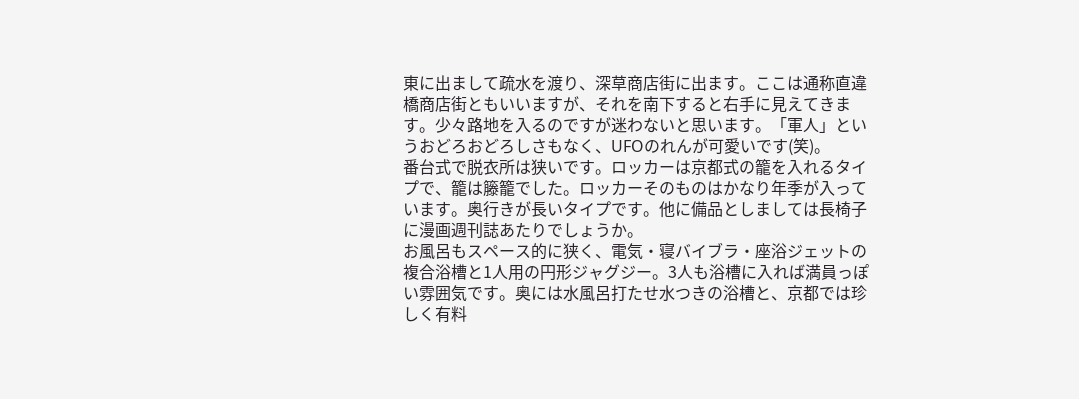東に出まして疏水を渡り、深草商店街に出ます。ここは通称直違橋商店街ともいいますが、それを南下すると右手に見えてきます。少々路地を入るのですが迷わないと思います。「軍人」というおどろおどろしさもなく、UFOのれんが可愛いです(笑)。
番台式で脱衣所は狭いです。ロッカーは京都式の籠を入れるタイプで、籠は籐籠でした。ロッカーそのものはかなり年季が入っています。奥行きが長いタイプです。他に備品としましては長椅子に漫画週刊誌あたりでしょうか。
お風呂もスペース的に狭く、電気・寝バイブラ・座浴ジェットの複合浴槽と1人用の円形ジャグジー。3人も浴槽に入れば満員っぽい雰囲気です。奥には水風呂打たせ水つきの浴槽と、京都では珍しく有料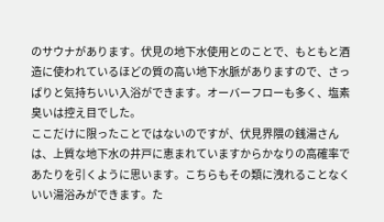のサウナがあります。伏見の地下水使用とのことで、もともと酒造に使われているほどの質の高い地下水脈がありますので、さっぱりと気持ちいい入浴ができます。オーバーフローも多く、塩素臭いは控え目でした。
ここだけに限ったことではないのですが、伏見界隈の銭湯さんは、上質な地下水の井戸に恵まれていますからかなりの高確率であたりを引くように思います。こちらもその類に洩れることなくいい湯浴みができます。た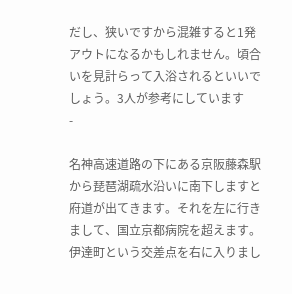だし、狭いですから混雑すると1発アウトになるかもしれません。頃合いを見計らって入浴されるといいでしょう。3人が参考にしています
-

名神高速道路の下にある京阪藤森駅から琵琶湖疏水沿いに南下しますと府道が出てきます。それを左に行きまして、国立京都病院を超えます。伊達町という交差点を右に入りまし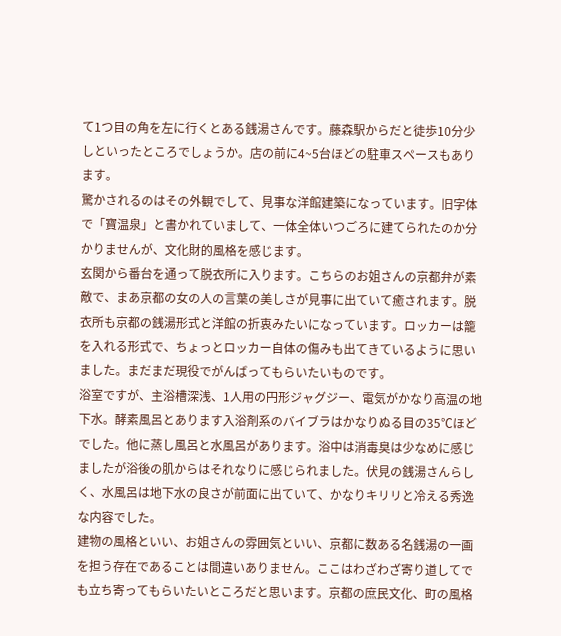て1つ目の角を左に行くとある銭湯さんです。藤森駅からだと徒歩10分少しといったところでしょうか。店の前に4~5台ほどの駐車スペースもあります。
驚かされるのはその外観でして、見事な洋館建築になっています。旧字体で「寶温泉」と書かれていまして、一体全体いつごろに建てられたのか分かりませんが、文化財的風格を感じます。
玄関から番台を通って脱衣所に入ります。こちらのお姐さんの京都弁が素敵で、まあ京都の女の人の言葉の美しさが見事に出ていて癒されます。脱衣所も京都の銭湯形式と洋館の折衷みたいになっています。ロッカーは籠を入れる形式で、ちょっとロッカー自体の傷みも出てきているように思いました。まだまだ現役でがんばってもらいたいものです。
浴室ですが、主浴槽深浅、1人用の円形ジャグジー、電気がかなり高温の地下水。酵素風呂とあります入浴剤系のバイブラはかなりぬる目の35℃ほどでした。他に蒸し風呂と水風呂があります。浴中は消毒臭は少なめに感じましたが浴後の肌からはそれなりに感じられました。伏見の銭湯さんらしく、水風呂は地下水の良さが前面に出ていて、かなりキリリと冷える秀逸な内容でした。
建物の風格といい、お姐さんの雰囲気といい、京都に数ある名銭湯の一画を担う存在であることは間違いありません。ここはわざわざ寄り道してでも立ち寄ってもらいたいところだと思います。京都の庶民文化、町の風格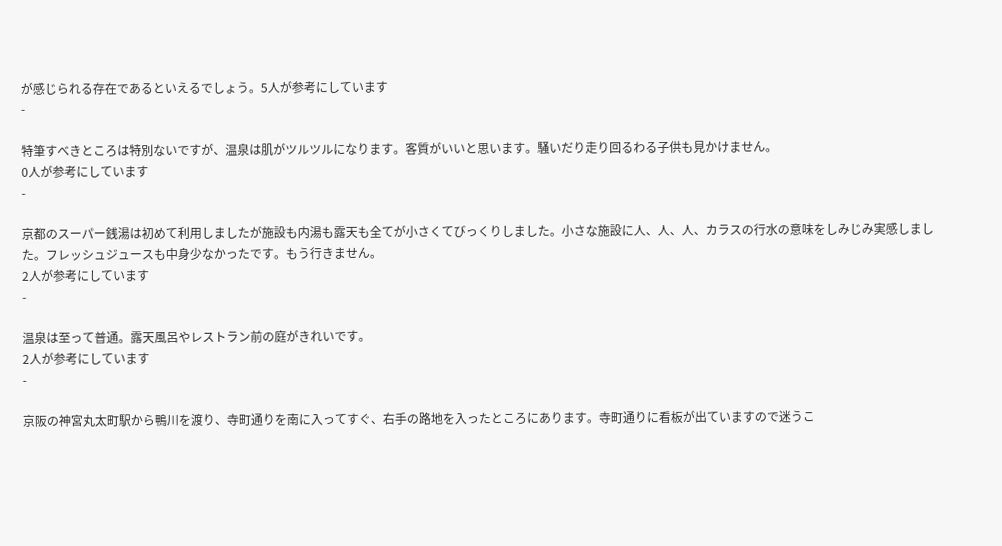が感じられる存在であるといえるでしょう。5人が参考にしています
-

特筆すべきところは特別ないですが、温泉は肌がツルツルになります。客質がいいと思います。騒いだり走り回るわる子供も見かけません。
0人が参考にしています
-

京都のスーパー銭湯は初めて利用しましたが施設も内湯も露天も全てが小さくてびっくりしました。小さな施設に人、人、人、カラスの行水の意味をしみじみ実感しました。フレッシュジュースも中身少なかったです。もう行きません。
2人が参考にしています
-

温泉は至って普通。露天風呂やレストラン前の庭がきれいです。
2人が参考にしています
-

京阪の神宮丸太町駅から鴨川を渡り、寺町通りを南に入ってすぐ、右手の路地を入ったところにあります。寺町通りに看板が出ていますので迷うこ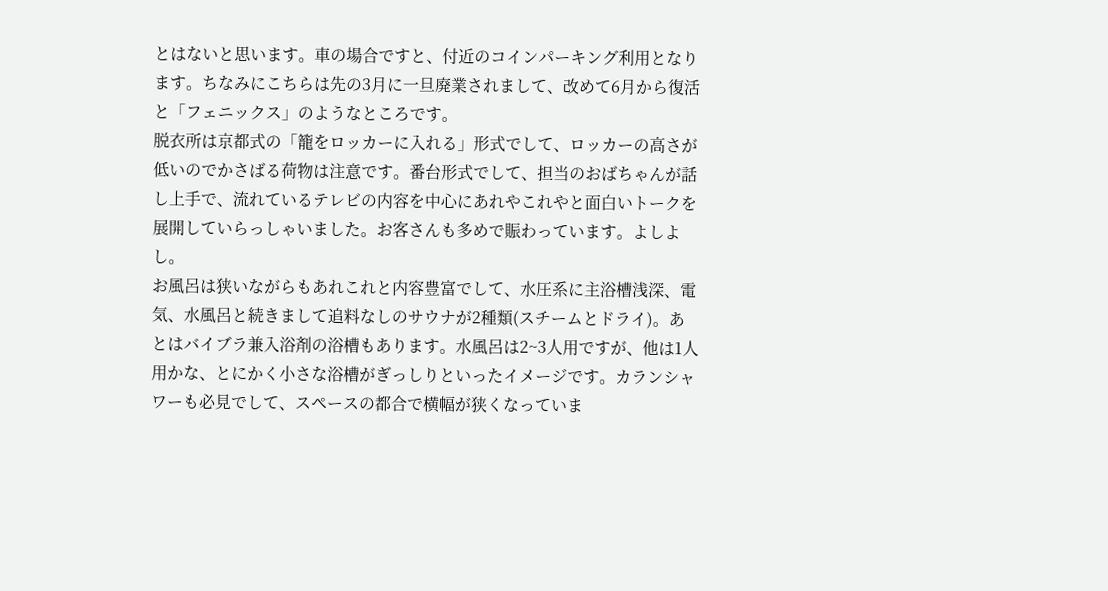とはないと思います。車の場合ですと、付近のコインパーキング利用となります。ちなみにこちらは先の3月に一旦廃業されまして、改めて6月から復活と「フェニックス」のようなところです。
脱衣所は京都式の「籠をロッカーに入れる」形式でして、ロッカーの高さが低いのでかさばる荷物は注意です。番台形式でして、担当のおばちゃんが話し上手で、流れているテレビの内容を中心にあれやこれやと面白いトークを展開していらっしゃいました。お客さんも多めで賑わっています。よしよし。
お風呂は狭いながらもあれこれと内容豊富でして、水圧系に主浴槽浅深、電気、水風呂と続きまして追料なしのサウナが2種類(スチームとドライ)。あとはバイブラ兼入浴剤の浴槽もあります。水風呂は2~3人用ですが、他は1人用かな、とにかく小さな浴槽がぎっしりといったイメージです。カランシャワーも必見でして、スペースの都合で横幅が狭くなっていま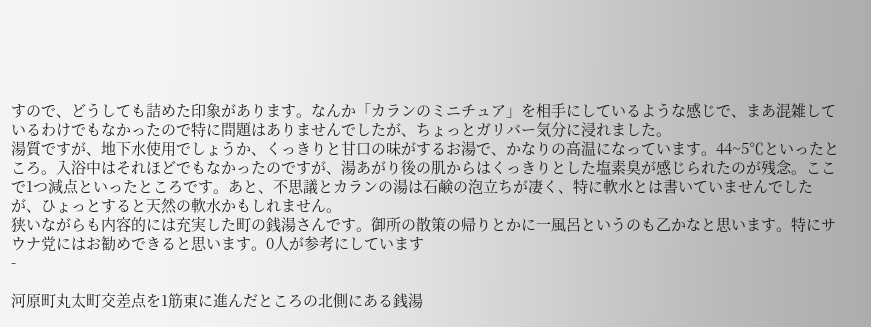すので、どうしても詰めた印象があります。なんか「カランのミニチュア」を相手にしているような感じで、まあ混雑しているわけでもなかったので特に問題はありませんでしたが、ちょっとガリバー気分に浸れました。
湯質ですが、地下水使用でしょうか、くっきりと甘口の味がするお湯で、かなりの高温になっています。44~5℃といったところ。入浴中はそれほどでもなかったのですが、湯あがり後の肌からはくっきりとした塩素臭が感じられたのが残念。ここで1つ減点といったところです。あと、不思議とカランの湯は石鹸の泡立ちが凄く、特に軟水とは書いていませんでしたが、ひょっとすると天然の軟水かもしれません。
狭いながらも内容的には充実した町の銭湯さんです。御所の散策の帰りとかに一風呂というのも乙かなと思います。特にサウナ党にはお勧めできると思います。0人が参考にしています
-

河原町丸太町交差点を1筋東に進んだところの北側にある銭湯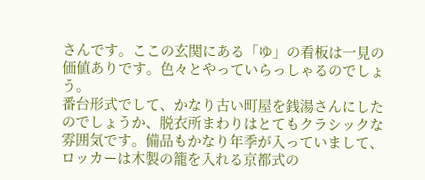さんです。ここの玄関にある「ゆ」の看板は一見の価値ありです。色々とやっていらっしゃるのでしょう。
番台形式でして、かなり古い町屋を銭湯さんにしたのでしょうか、脱衣所まわりはとてもクラシックな雰囲気です。備品もかなり年季が入っていまして、ロッカーは木製の籠を入れる京都式の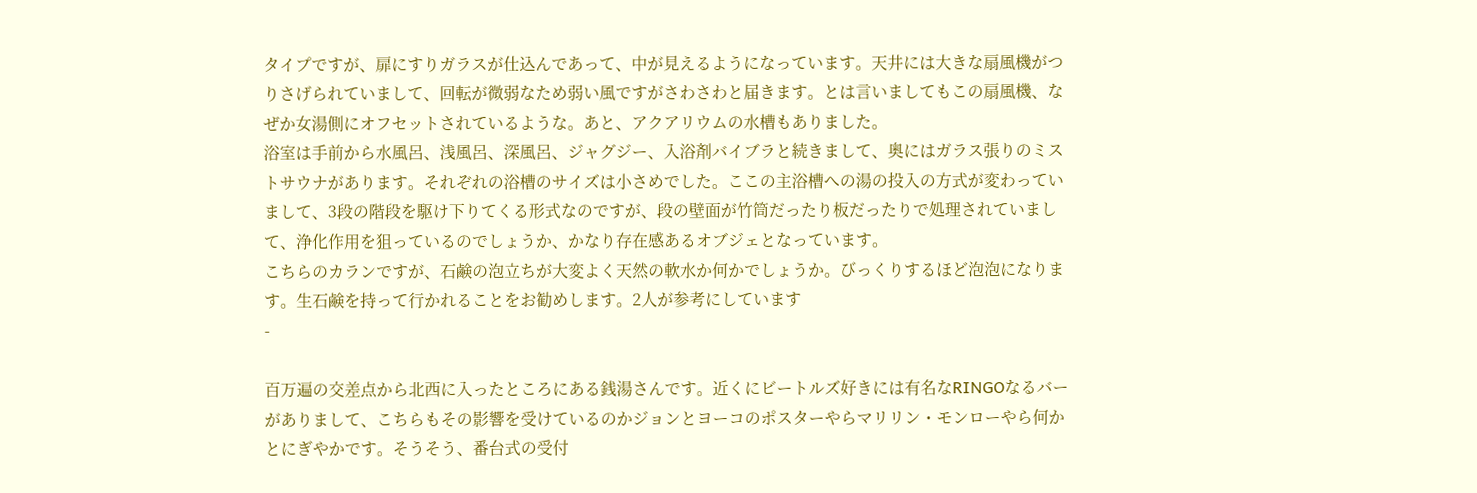タイプですが、扉にすりガラスが仕込んであって、中が見えるようになっています。天井には大きな扇風機がつりさげられていまして、回転が微弱なため弱い風ですがさわさわと届きます。とは言いましてもこの扇風機、なぜか女湯側にオフセットされているような。あと、アクアリウムの水槽もありました。
浴室は手前から水風呂、浅風呂、深風呂、ジャグジー、入浴剤バイブラと続きまして、奥にはガラス張りのミストサウナがあります。それぞれの浴槽のサイズは小さめでした。ここの主浴槽への湯の投入の方式が変わっていまして、3段の階段を駆け下りてくる形式なのですが、段の壁面が竹筒だったり板だったりで処理されていまして、浄化作用を狙っているのでしょうか、かなり存在感あるオブジェとなっています。
こちらのカランですが、石鹸の泡立ちが大変よく天然の軟水か何かでしょうか。びっくりするほど泡泡になります。生石鹸を持って行かれることをお勧めします。2人が参考にしています
-

百万遍の交差点から北西に入ったところにある銭湯さんです。近くにビートルズ好きには有名なRINGOなるバーがありまして、こちらもその影響を受けているのかジョンとヨーコのポスターやらマリリン・モンローやら何かとにぎやかです。そうそう、番台式の受付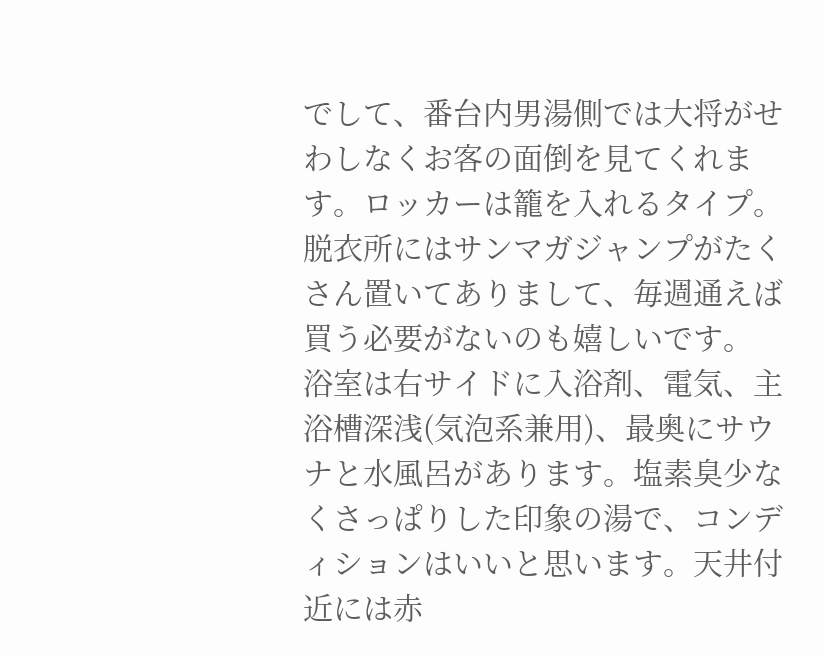でして、番台内男湯側では大将がせわしなくお客の面倒を見てくれます。ロッカーは籠を入れるタイプ。脱衣所にはサンマガジャンプがたくさん置いてありまして、毎週通えば買う必要がないのも嬉しいです。
浴室は右サイドに入浴剤、電気、主浴槽深浅(気泡系兼用)、最奥にサウナと水風呂があります。塩素臭少なくさっぱりした印象の湯で、コンディションはいいと思います。天井付近には赤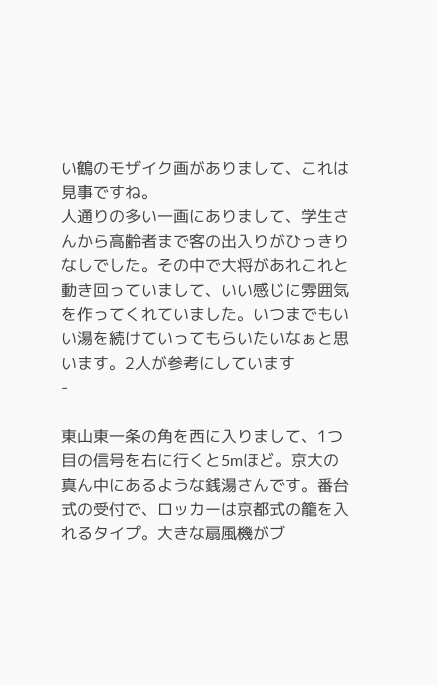い鶴のモザイク画がありまして、これは見事ですね。
人通りの多い一画にありまして、学生さんから高齢者まで客の出入りがひっきりなしでした。その中で大将があれこれと動き回っていまして、いい感じに雰囲気を作ってくれていました。いつまでもいい湯を続けていってもらいたいなぁと思います。2人が参考にしています
-

東山東一条の角を西に入りまして、1つ目の信号を右に行くと5mほど。京大の真ん中にあるような銭湯さんです。番台式の受付で、ロッカーは京都式の籠を入れるタイプ。大きな扇風機がブ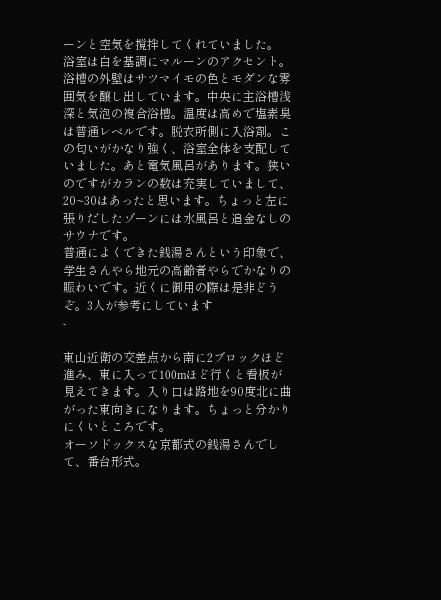ーンと空気を撹拌してくれていました。
浴室は白を基調にマルーンのアクセント。浴槽の外壁はサツマイモの色とモダンな雰囲気を醸し出しています。中央に主浴槽浅深と気泡の複合浴槽。温度は高めで塩素臭は普通レベルです。脱衣所側に入浴剤。この匂いがかなり強く、浴室全体を支配していました。あと電気風呂があります。狭いのですがカランの数は充実していまして、20~30はあったと思います。ちょっと左に張りだしたゾーンには水風呂と追金なしのサウナです。
普通によくできた銭湯さんという印象で、学生さんやら地元の高齢者やらでかなりの賑わいです。近くに御用の際は是非どうぞ。3人が参考にしています
-

東山近衛の交差点から南に2ブロックほど進み、東に入って100mほど行くと看板が見えてきます。入り口は路地を90度北に曲がった東向きになります。ちょっと分かりにくいところです。
オーソドックスな京都式の銭湯さんでして、番台形式。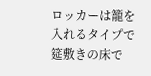ロッカーは籠を入れるタイプで筵敷きの床で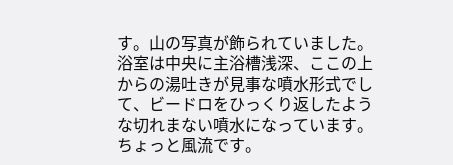す。山の写真が飾られていました。
浴室は中央に主浴槽浅深、ここの上からの湯吐きが見事な噴水形式でして、ビードロをひっくり返したような切れまない噴水になっています。ちょっと風流です。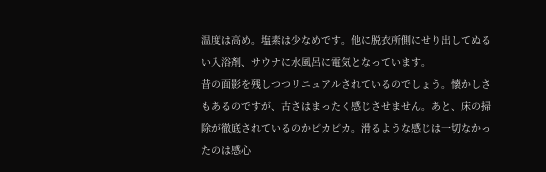温度は高め。塩素は少なめです。他に脱衣所側にせり出してぬるい入浴剤、サウナに水風呂に電気となっています。
昔の面影を残しつつリニュアルされているのでしょう。懐かしさもあるのですが、古さはまったく感じさせません。あと、床の掃除が徹底されているのかピカピカ。滑るような感じは一切なかったのは感心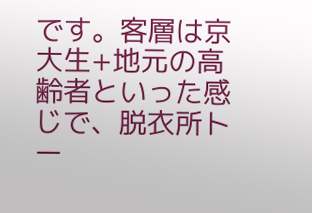です。客層は京大生+地元の高齢者といった感じで、脱衣所トー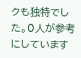クも独特でした。0人が参考にしています